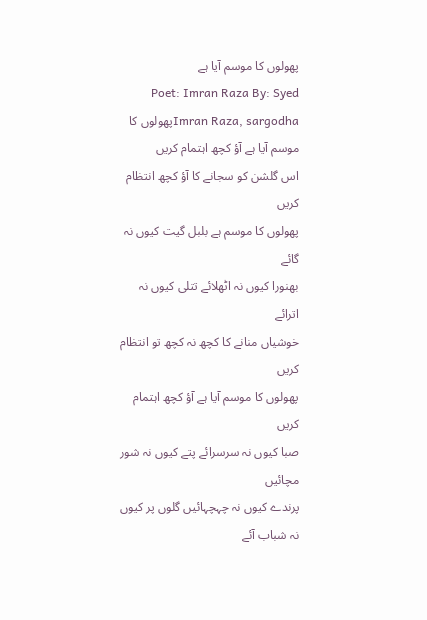پھولوں کا موسم آیا ہے
Poet: Imran Raza By: Syed Imran Raza, sargodhaپھولوں کا موسم آیا ہے آؤ کچھ اہتمام کریں
اس گلشن کو سجانے کا آؤ کچھ انتظام کریں
پھولوں کا موسم ہے بلبل گیت کیوں نہ گائے
بھنورا کیوں نہ اٹھلائے تتلی کیوں نہ اترائے
خوشیاں منانے کا کچھ نہ کچھ تو انتظام کریں
پھولوں کا موسم آیا ہے آؤ کچھ اہتمام کریں
صبا کیوں نہ سرسرائے پتے کیوں نہ شور مچائیں
پرندے کیوں نہ چہچہائیں گلوں پر کیوں نہ شباب آئے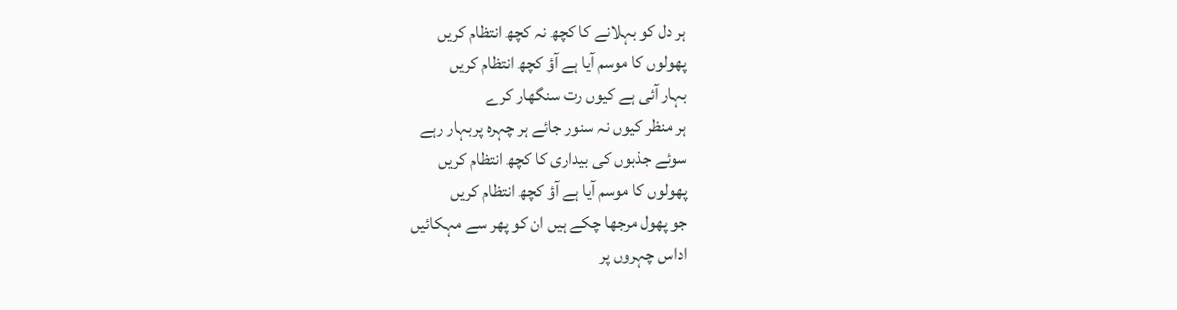ہر دل کو بہلانے کا کچھ نہ کچھ انتظام کریں
پھولوں کا موسم آیا ہے آؤ کچھ انتظام کریں
بہار آئی ہے کیوں رت سنگھار کرے
ہر منظر کیوں نہ سنور جائے ہر چہرہ پربہار رہے
سوئے جذبوں کی بیداری کا کچھ انتظام کریں
پھولوں کا موسم آیا ہے آؤ کچھ انتظام کریں
جو پھول مرجھا چکے ہیں ان کو پھر سے مہکائیں
اداس چہروں پر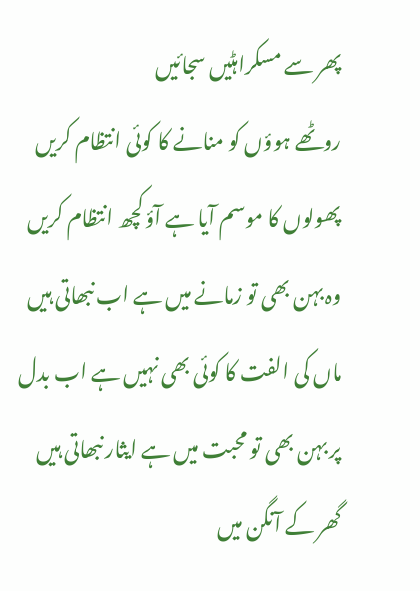پھر سے مسکراہٹیں سجائیں
روٹھے ہوؤں کو منانے کا کوئی انتظام کریں
پھولوں کا موسم آیا ہے آؤ کچھ انتظام کریں
وہ بہن بھی تو زمانے میں ہے اب نبھاتی ہیں
ماں کی الفت کا کوئی بھی نہیں ہے اب بدل
پر بہن بھی تو محبت میں ہے ایثار نبھاتی ہیں
گھر کے آنگن میں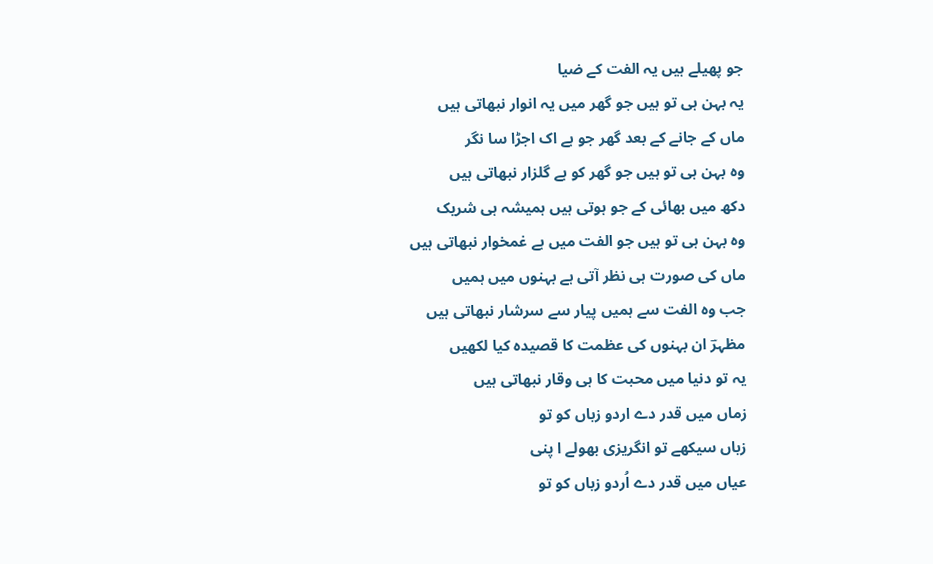جو پھیلے ہیں یہ الفت کے ضیا
یہ بہن ہی تو ہیں جو گھر میں یہ انوار نبھاتی ہیں
ماں کے جانے کے بعد گھر جو ہے اک اجڑا سا نگر
وہ بہن ہی تو ہیں جو گھر کو ہے گلزار نبھاتی ہیں
دکھ میں بھائی کے جو ہوتی ہیں ہمیشہ ہی شریک
وہ بہن ہی تو ہیں جو الفت میں ہے غمخوار نبھاتی ہیں
ماں کی صورت ہی نظر آتی ہے بہنوں میں ہمیں
جب وہ الفت سے ہمیں پیار سے سرشار نبھاتی ہیں
مظہرؔ ان بہنوں کی عظمت کا قصیدہ کیا لکھیں
یہ تو دنیا میں محبت کا ہی وقار نبھاتی ہیں
زماں میں قدر دے اردو زباں کو تو
زباں سیکھے تو انگریزی بھولے ا پنی
عیاں میں قدر دے اُردو زباں کو تو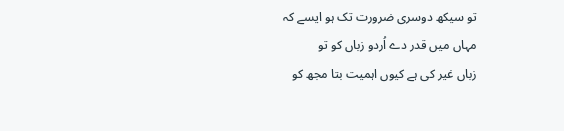تو سیکھ دوسری ضرورت تک ہو ایسے کہ
مہاں میں قدر دے اُردو زباں کو تو
زباں غیر کی ہے کیوں اہمیت بتا مجھ کو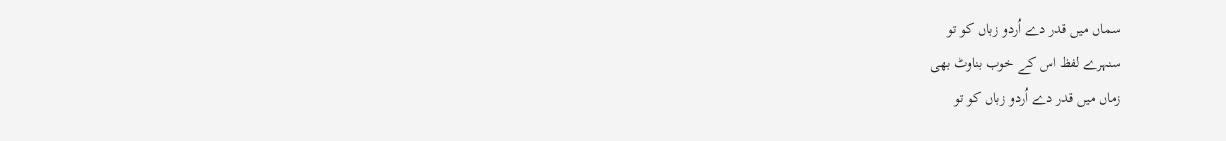سماں میں قدر دے اُردو زباں کو تو
سنہرے لفظ اس کے خوب بناوٹ بھی
زماں میں قدر دے اُردو زباں کو تو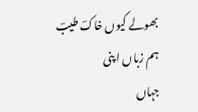بھولے کیوں خاکؔ طیبؔ ہم زباں ا پنی
جہاں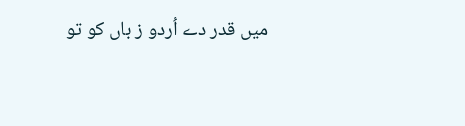میں قدر دے اُردو ز باں کو تو